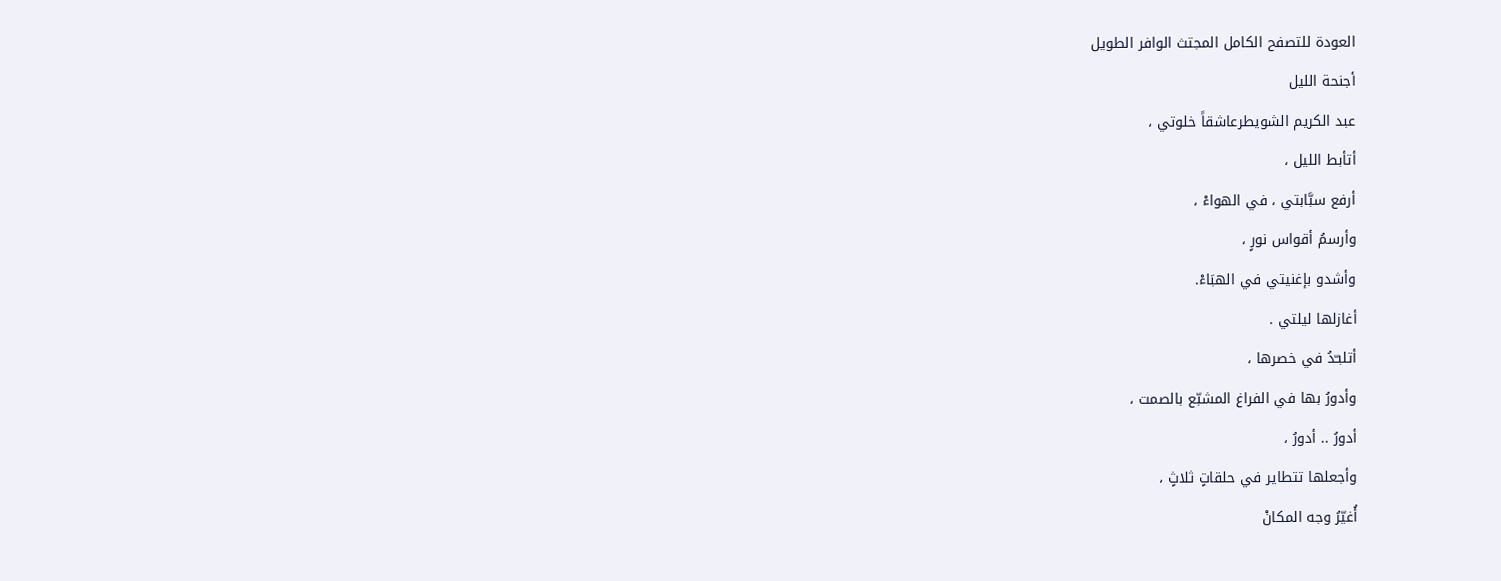العودة للتصفح الكامل المجتث الوافر الطويل
أجنحة الليل
عبد الكريم الشويطرعاشقاً خلوتي ،
أتأبط الليل ،
أرفع سبَّابتي ، في الهواءْ ،
وأرسمُ أقواس نورٍ ،
وأشدو بإغنيتي في الهبَاءْ.
أغازلها ليلتي .
أتلبـّدُ في خصرها ،
وأدورُ بها في الفراغ المشبّع بالصمت ،
أدورُ .. أدورُ ،
وأجعلها تتطاير في حلقاتٍ ثلاثٍ ،
أُغيّرُ وجه المكانْ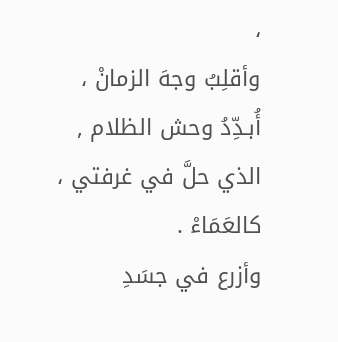،
وأقلِبُ وجهَ الزمانْ ،
أُبـدِّدُ وحش الظلام ,
الذي حلَّ في غرفتي ،
كالعَمَاءْ .
وأزرع في جسَدِ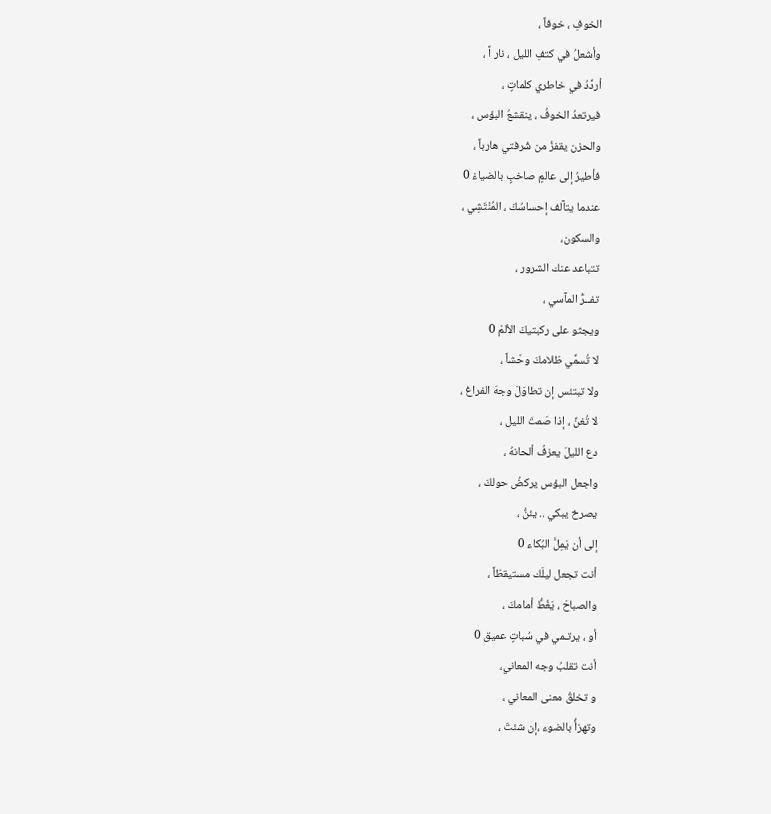الخوفِ ، خوفاً ،
وأشعلُ في كتفِ الليل ، نار اً ،
أردِّدُ في خاطري كلماتٍ ،
فيرتعدُ الخوفُ ، ينقشعُ البؤس ،
والحزن يقفزُ من شُرفتي هارباً ،
فأطيرُ إلى عالمٍ صاخبٍ بالضياءْ 0
عندما يتآلف إحساسُكَ ، المُنْتَشِي ،
والسكون،
تتباعد عنك الشرور ،
تفــرُّ المآسي ،
ويجثو على ركبتيكَ الألمْ 0
لا تُسمِّي ظلامكَ وحْشاً ،
ولا تبتئس إن تطاوَلَ وجهَ الفراغ ،
لا تُغنِّ ، إذا صَمتَ الليل ،
دع الليلَ يعزفُ ألحانهُ ،
واجعل البؤس يركضُ حولكَ ،
يصرخ يبكي .. يئنُّ ،
إلى أن يَمِلَّ البُكاء 0
أنت تجعل ليلَك مستيقظاً ،
والصباحَ ، يَغُطُّ أمامكَ ،
أو ، يرتـمي في سُباتٍ عميق 0
أنت تقلبُ وجه المعاني،
و تخلقُ معنى المعاني ،
وتهزأُ بالضوء ،إن شئتَ ،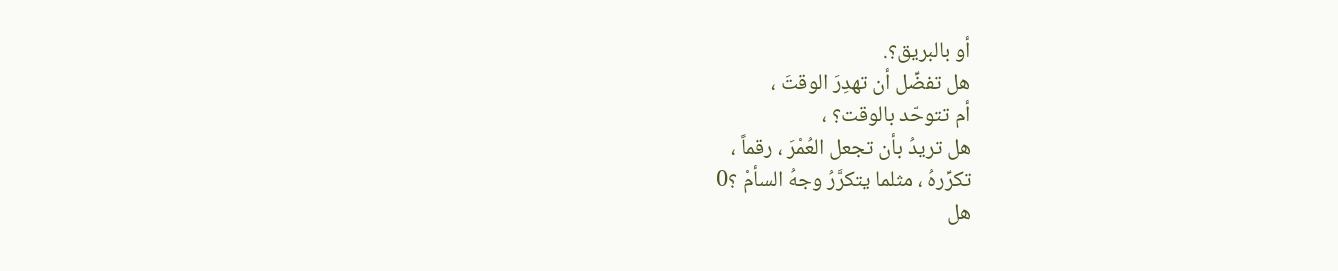أو بالبريق؟.
هل تفضِّل أن تهدِرَ الوقتَ ،
أم تتوحّد بالوقت؟ ،
هل تريدُ بأن تجعل العُمْرَ ، رقماً ،
تكرِّرهُ ، مثلما يتكرَّرُ وجهُ السأمْ ؟0
هل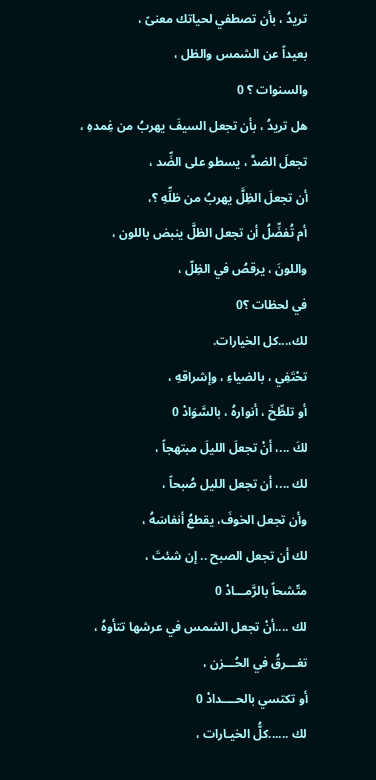تريدُ ، بأن تصطفي لحياتك معنىً ،
بعيداً عن الشمس والظل ،
والسنوات ؟ 0
هل تريدُ ، بأن تجعل السيفَ يهربُ من غِمدهِ ،
تجعلَ الضدَّ ، يسطو على الضِّد ،
أن تجعلَ الظِلَّ يهربُ من ظلِّهِ ؟،
أم تُفضِّلُ أن تجعل الظلَّ ينبض باللون ،
واللونَ ، يرقصُ في الظِلّ ،
في لحظات ؟0
لك،...كل الخيارات.
تحْتَفِي ، بالضياءِ ، وإشراقهِ ،
أو تلطِّخَ ، أنوارهُ ، بالسَّوَادْ 0
لكَ ...، أنْ تجعلَ الليلَ مبتهجاً ،
لك ...، أن تجعل الليل صُبحاً ،
وأن تجعل الخوفَ، يقطعُ أنفاسَهُ ،
لك أن تجعل الصبح .. إن شئتَ ،
متّشحاً بالرَّمـــادْ 0
لك ....أنْ تجعل الشمس في عرشها تتأوهُ ،
تغـــرقُ في الحُـــزن ،
أو تكتسي بالحــــدادْ 0
لك ......كلُّ الخيـارات ،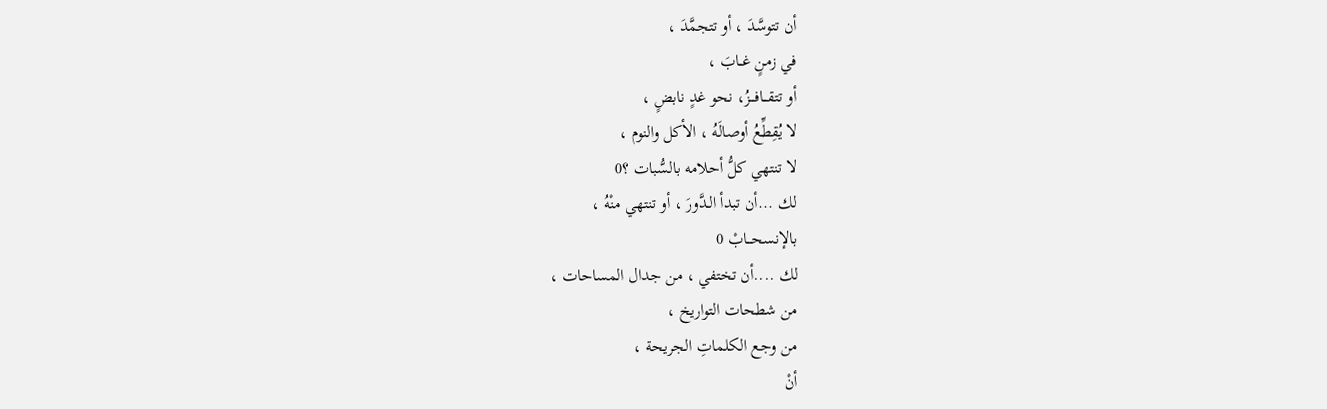أن تتوسَّدَ ، أو تتجمَّدَ ،
في زمنٍ غــابَ ،
أو تتقـــافـــزُ، نحو غدٍ نابضٍ ،
لا يُقِطِّعُ أوصالَهُ ، الأكل والنوم ،
لا تنتهي كلُّ أحلامه بالسُّبات ؟0
لك ...أن تبدأ الـدَّورَ ، أو تنتهي منْهُ ،
بالإنسحـــابْ 0
لك ....أن تختفي ، من جدال المساحات ،
من شطحات التواريخ ،
من وجع الكلماتِ الجريحة ،
أنْ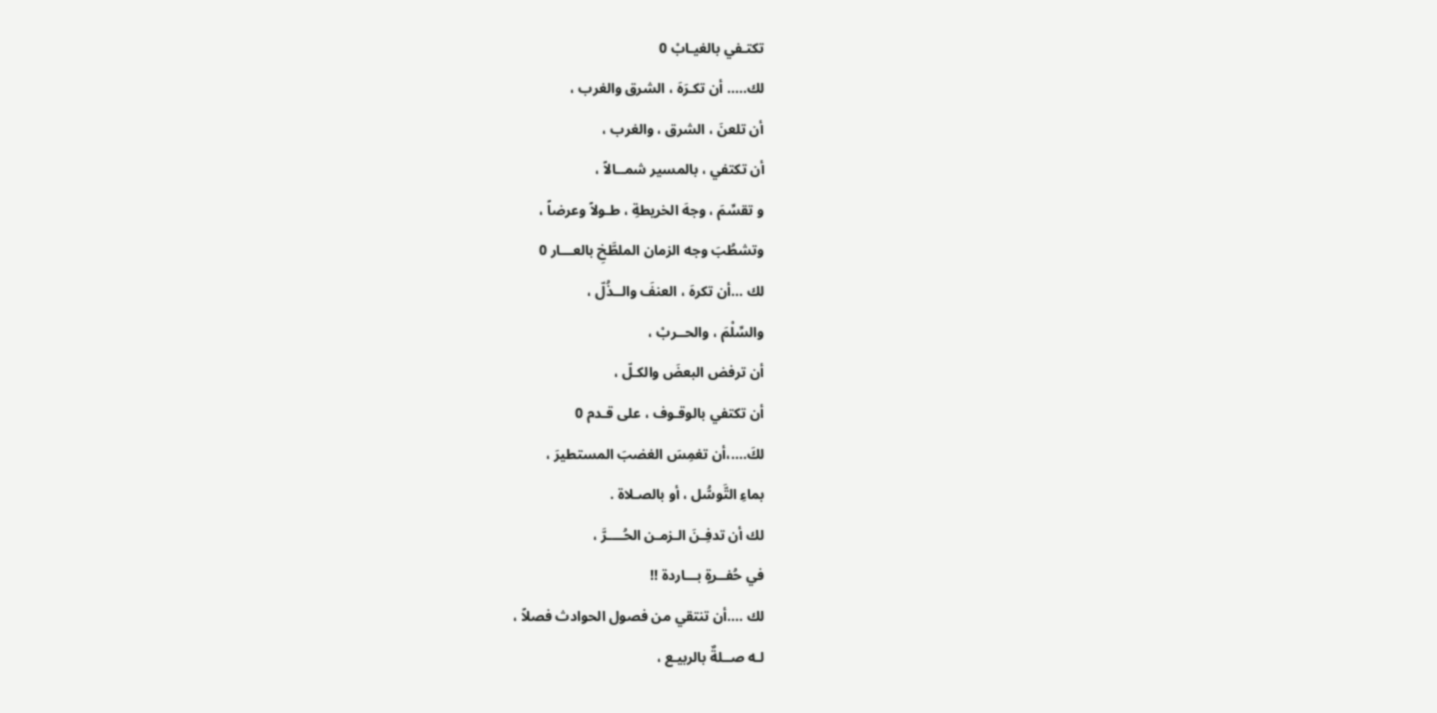تكتـفي بالغيـابْ 0
لك..... أن تكـرَهَ ، الشرق والغرب ،
أن تلعنَ ، الشرق ، والغرب ،
أن تكتفي ، بالمسير شمــالاً ،
و تقسِّمَ ، وجهَ الخريطةِ ، طـولاً وعرضاً ،
وتشطُبَ وجه الزمان الملطَّخِ بالعـــار 0
لك ...أن تكرهَ ، العنفَ والــذُلّ ،
والسِّلْمَ ، والحــربْ ،
أن ترفض البعضَ والكـلّ ،
أن تكتفي بالوقـوف ، على قـدم 0
لكَ....،أن تغمِسَ الغضبَ المستطيرَ ،
بماءِ التَّوسُّل ، أو بالصـلاة .
لك أن تدفِـنَ الـزمـن الحُــــرَّ ،
في حُفــرةٍ بـــاردة !!
لك ....أن تنتقي من فصول الحوادث فصلاً ،
لـه صــلةٌ بالربيـع ،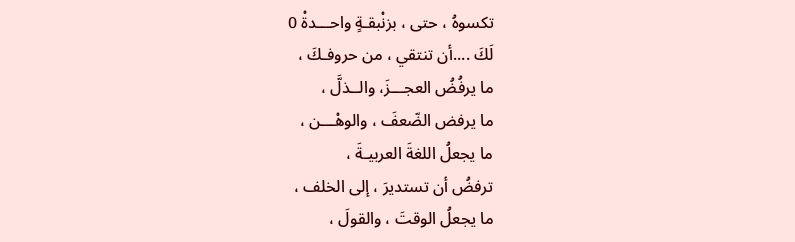تكسوهُ ، حتى ، بزنْبقـةٍ واحـــدةْ 0
لَكَ ....أن تنتقي ، من حروفـكَ ،
ما يرفُضُ العجـــزَ، والــذلَّ ،
ما يرفض الضّعفَ ، والوهْـــن ،
ما يجعلُ اللغةَ العربيـةَ ،
ترفضُ أن تستديرَ ، إلى الخلف ،
ما يجعلُ الوقتَ ، والقولَ ،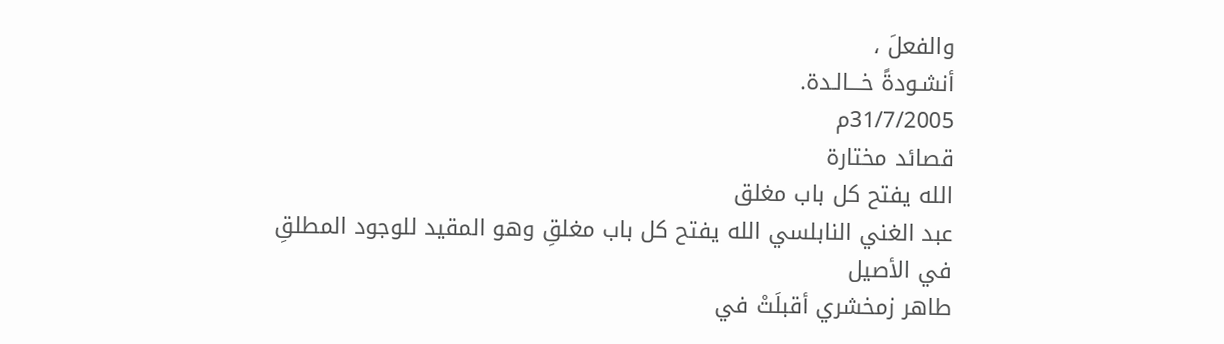والفعلَ ،
أنشـودةً خـــالـدة.
31/7/2005م
قصائد مختارة
الله يفتح كل باب مغلق
عبد الغني النابلسي الله يفتح كل باب مغلقِ وهو المقيد للوجود المطلقِ
في الأصيل
طاهر زمخشري أقبلَتْ في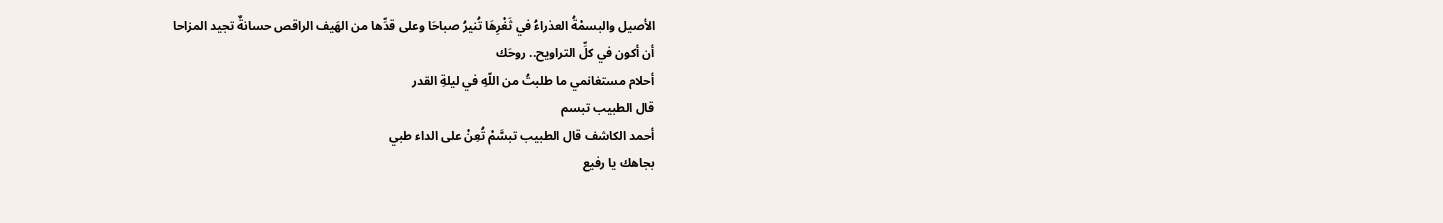الأصيل والبسمْةُ العذراءُ في ثَغْرِهَا تُنيرُ صباحَا وعلى قدِّها من الهَيف الراقص حسانةٌ تجيد المزاحا
أن أكون في كلِّ التراويح.. روحَك
أحلام مستغانمي ما طلبتُ من اللّهِ في ليلةِ القدر
قال الطبيب تبسم
أحمد الكاشف قال الطبيب تبسَّمْ تُعِنْ على الداء طبي
بجاهك يا رفيع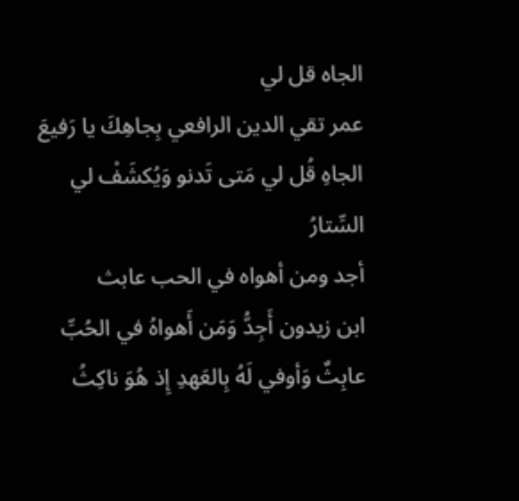الجاه قل لي
عمر تقي الدين الرافعي بِجاهِكَ يا رَفيعَ الجاهِ قُل لي مَتى تَدنو وَيُكشَفْ لي السِّتارُ
أجد ومن أهواه في الحب عابث
ابن زيدون أَجِدُّ وَمَن أَهواهُ في الحُبِّ عابِثٌ وَأوفي لَهُ بِالعَهدِ إِذ هُوَ ناكِثُ